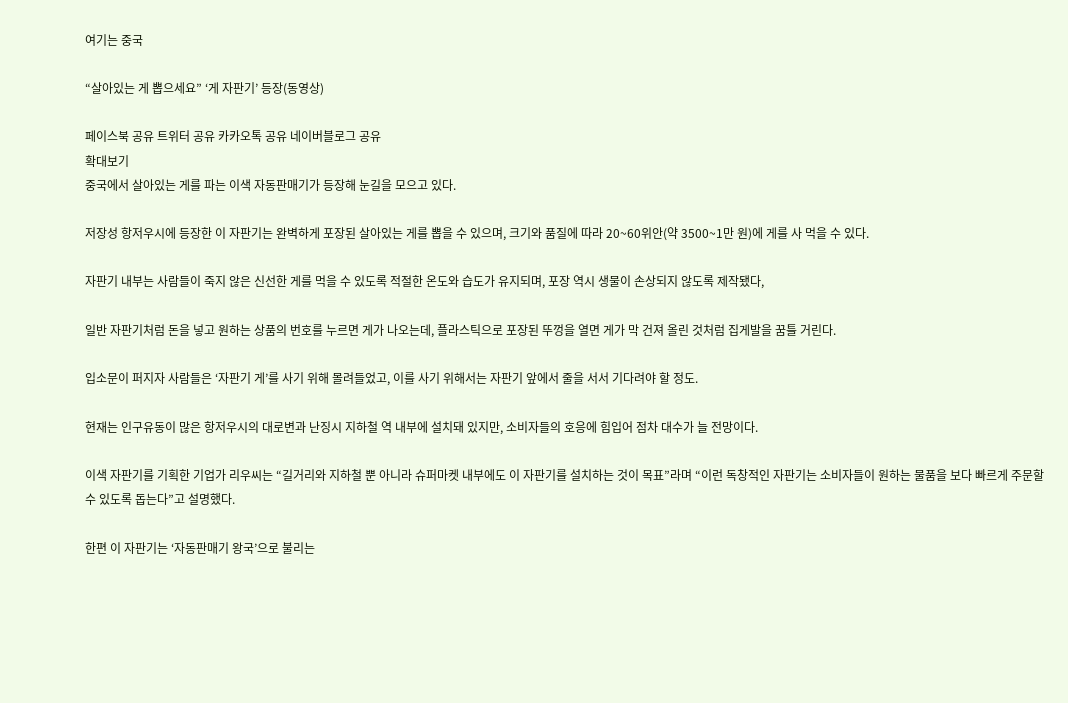여기는 중국

“살아있는 게 뽑으세요” ‘게 자판기’ 등장(동영상)

페이스북 공유 트위터 공유 카카오톡 공유 네이버블로그 공유
확대보기
중국에서 살아있는 게를 파는 이색 자동판매기가 등장해 눈길을 모으고 있다.

저장성 항저우시에 등장한 이 자판기는 완벽하게 포장된 살아있는 게를 뽑을 수 있으며, 크기와 품질에 따라 20~60위안(약 3500~1만 원)에 게를 사 먹을 수 있다.

자판기 내부는 사람들이 죽지 않은 신선한 게를 먹을 수 있도록 적절한 온도와 습도가 유지되며, 포장 역시 생물이 손상되지 않도록 제작됐다,

일반 자판기처럼 돈을 넣고 원하는 상품의 번호를 누르면 게가 나오는데, 플라스틱으로 포장된 뚜껑을 열면 게가 막 건져 올린 것처럼 집게발을 꿈틀 거린다.

입소문이 퍼지자 사람들은 ‘자판기 게’를 사기 위해 몰려들었고, 이를 사기 위해서는 자판기 앞에서 줄을 서서 기다려야 할 정도.

현재는 인구유동이 많은 항저우시의 대로변과 난징시 지하철 역 내부에 설치돼 있지만, 소비자들의 호응에 힘입어 점차 대수가 늘 전망이다.

이색 자판기를 기획한 기업가 리우씨는 “길거리와 지하철 뿐 아니라 슈퍼마켓 내부에도 이 자판기를 설치하는 것이 목표”라며 “이런 독창적인 자판기는 소비자들이 원하는 물품을 보다 빠르게 주문할 수 있도록 돕는다”고 설명했다.

한편 이 자판기는 ‘자동판매기 왕국’으로 불리는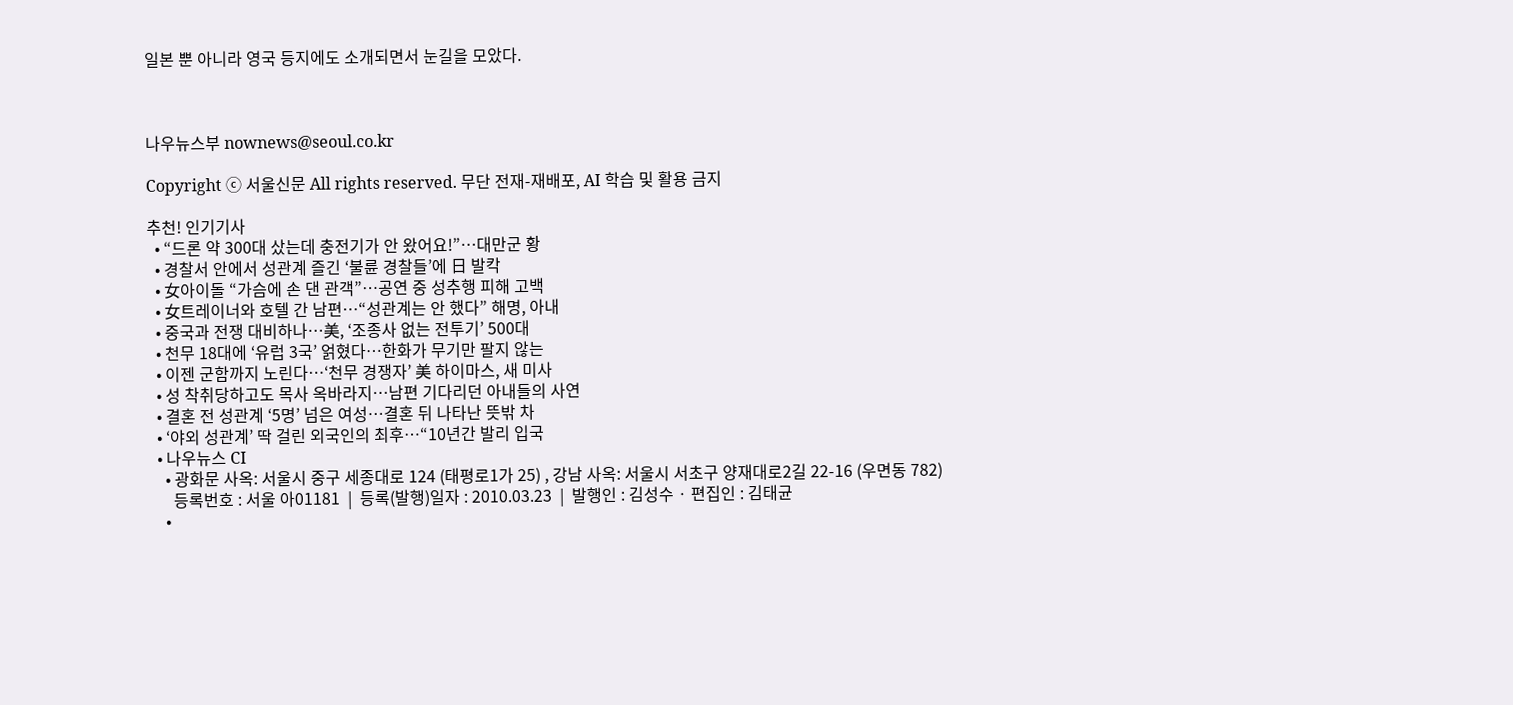일본 뿐 아니라 영국 등지에도 소개되면서 눈길을 모았다.



나우뉴스부 nownews@seoul.co.kr

Copyright ⓒ 서울신문 All rights reserved. 무단 전재-재배포, AI 학습 및 활용 금지

추천! 인기기사
  • “드론 약 300대 샀는데 충전기가 안 왔어요!”…대만군 황
  • 경찰서 안에서 성관계 즐긴 ‘불륜 경찰들’에 日 발칵
  • 女아이돌 “가슴에 손 댄 관객”…공연 중 성추행 피해 고백
  • 女트레이너와 호텔 간 남편…“성관계는 안 했다” 해명, 아내
  • 중국과 전쟁 대비하나…美, ‘조종사 없는 전투기’ 500대
  • 천무 18대에 ‘유럽 3국’ 얽혔다…한화가 무기만 팔지 않는
  • 이젠 군함까지 노린다…‘천무 경쟁자’ 美 하이마스, 새 미사
  • 성 착취당하고도 목사 옥바라지…남편 기다리던 아내들의 사연
  • 결혼 전 성관계 ‘5명’ 넘은 여성…결혼 뒤 나타난 뜻밖 차
  • ‘야외 성관계’ 딱 걸린 외국인의 최후…“10년간 발리 입국
  • 나우뉴스 CI
    • 광화문 사옥: 서울시 중구 세종대로 124 (태평로1가 25) , 강남 사옥: 서울시 서초구 양재대로2길 22-16 (우면동 782)
      등록번호 : 서울 아01181  |  등록(발행)일자 : 2010.03.23  |  발행인 : 김성수 · 편집인 : 김태균
    •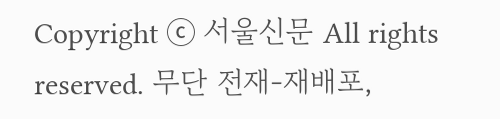Copyright ⓒ 서울신문 All rights reserved. 무단 전재-재배포,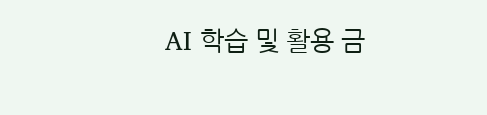AI 학습 및 활용 금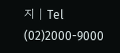지 | Tel (02)2000-9000